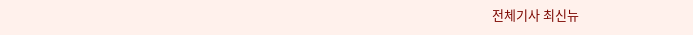전체기사 최신뉴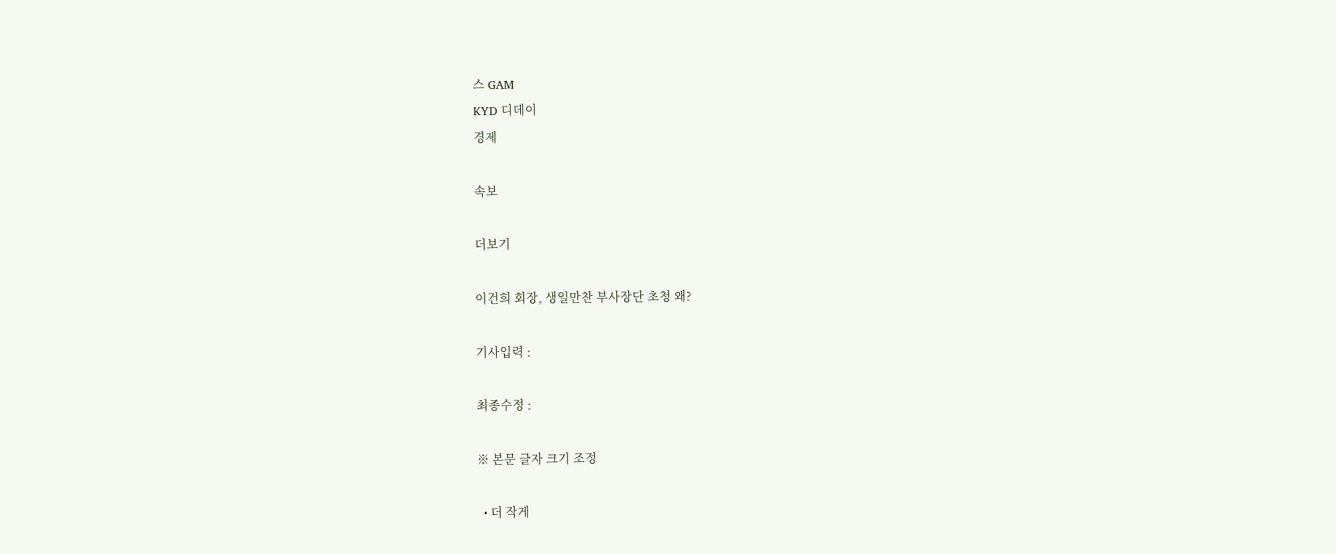스 GAM
KYD 디데이
경제

속보

더보기

이건희 회장, 생일만찬 부사장단 초청 왜?

기사입력 :

최종수정 :

※ 본문 글자 크기 조정

  • 더 작게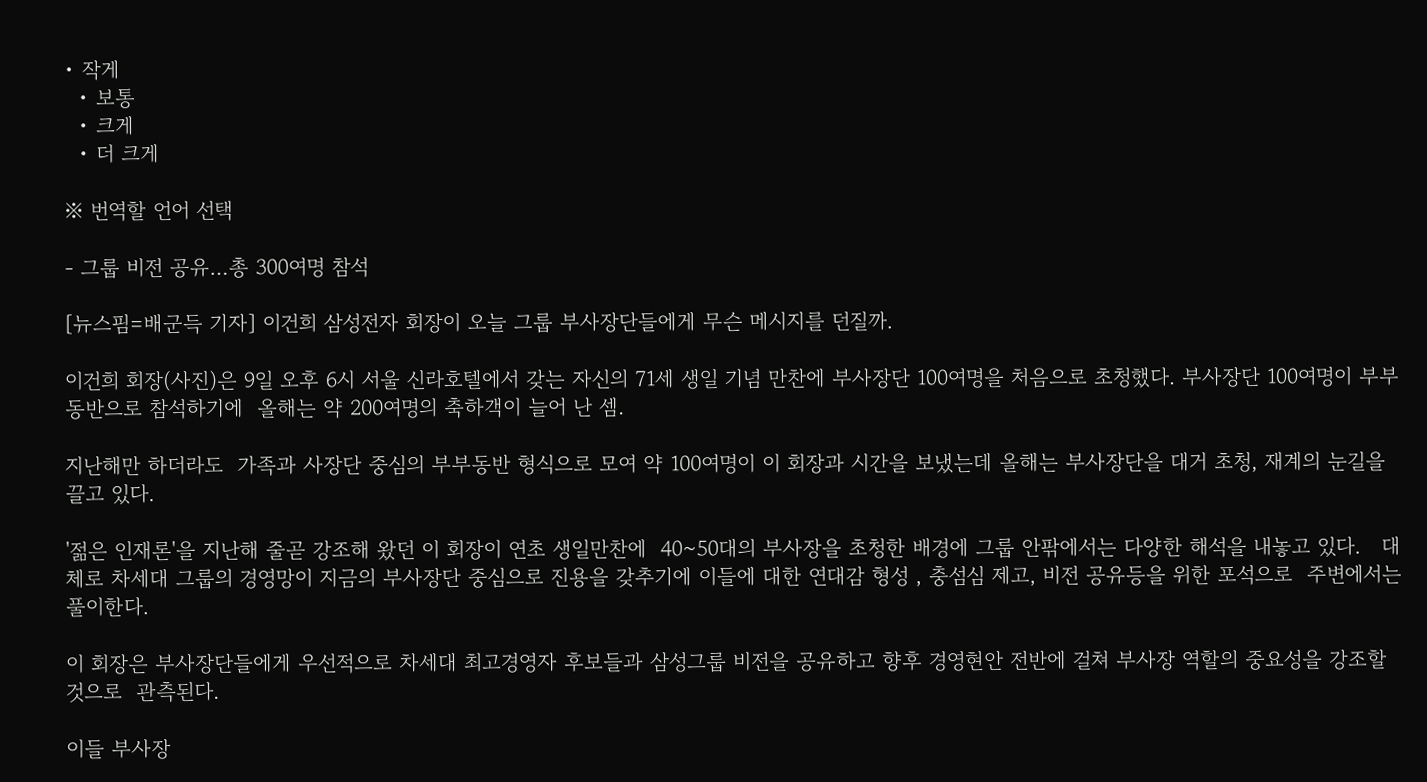• 작게
  • 보통
  • 크게
  • 더 크게

※ 번역할 언어 선택

- 그룹 비전 공유…총 300여명 참석

[뉴스핌=배군득 기자] 이건희 삼성전자 회장이 오늘 그룹 부사장단들에게 무슨 메시지를 던질까.

이건희 회장(사진)은 9일 오후 6시 서울 신라호텔에서 갖는 자신의 71세 생일 기념 만찬에 부사장단 100여명을 처음으로 초청했다. 부사장단 100여명이 부부동반으로 참석하기에  올해는 약 200여명의 축하객이 늘어 난 셈.

지난해만 하더라도  가족과 사장단 중심의 부부동반 형식으로 모여 약 100여명이 이 회장과 시간을 보냈는데 올해는 부사장단을 대거 초청, 재계의 눈길을 끌고 있다.

'젊은 인재론'을 지난해 줄곧 강조해 왔던 이 회장이 연초 생일만찬에  40~50대의 부사장을 초청한 배경에 그룹 안팎에서는 다양한 해석을 내놓고 있다.   대체로 차세대 그룹의 경영망이 지금의 부사장단 중심으로 진용을 갖추기에 이들에 대한 연대감 형성 , 충섬심 제고, 비전 공유등을 위한 포석으로  주변에서는 풀이한다.

이 회장은 부사장단들에게 우선적으로 차세대 최고경영자 후보들과 삼성그룹 비전을 공유하고 향후 경영현안 전반에 걸쳐 부사장 역할의 중요성을 강조할 것으로  관측된다.

이들 부사장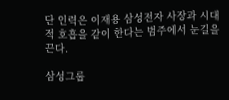단 인력은 이재용 삼성전자 사장과 시대적 호흡을 같이 한다는 범주에서 눈길을 끈다.

삼성그룹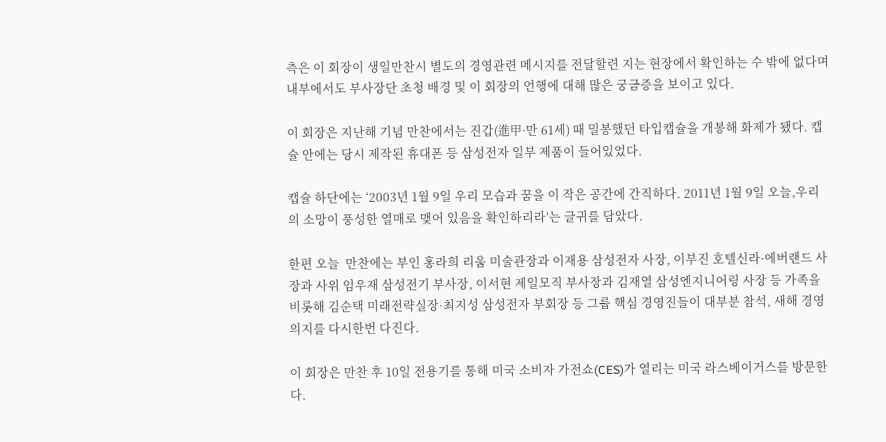측은 이 회장이 생일만찬시 별도의 경영관련 메시지를 전달할련 지는 현장에서 확인하는 수 밖에 없다며  내부에서도 부사장단 초청 배경 및 이 회장의 언행에 대해 많은 궁금증을 보이고 있다.

이 회장은 지난해 기념 만찬에서는 진갑(進甲·만 61세) 때 밀봉했던 타입캡슐을 개봉해 화제가 됐다. 캡슐 안에는 당시 제작된 휴대폰 등 삼성전자 일부 제품이 들어있었다.

캡슐 하단에는 ‘2003년 1월 9일 우리 모습과 꿈을 이 작은 공간에 간직하다. 2011년 1월 9일 오늘,우리의 소망이 풍성한 열매로 맺어 있음을 확인하리라’는 글귀를 담았다.

한편 오늘  만찬에는 부인 홍라희 리움 미술관장과 이재용 삼성전자 사장, 이부진 호텔신라·에버랜드 사장과 사위 임우재 삼성전기 부사장, 이서현 제일모직 부사장과 김재열 삼성엔지니어링 사장 등 가족을 비롯해 김순택 미래전략실장·최지성 삼성전자 부회장 등 그룹 핵심 경영진들이 대부분 참석, 새해 경영의지를 다시한번 다진다.

이 회장은 만찬 후 10일 전용기를 통해 미국 소비자 가전쇼(CES)가 열리는 미국 라스베이거스를 방문한다.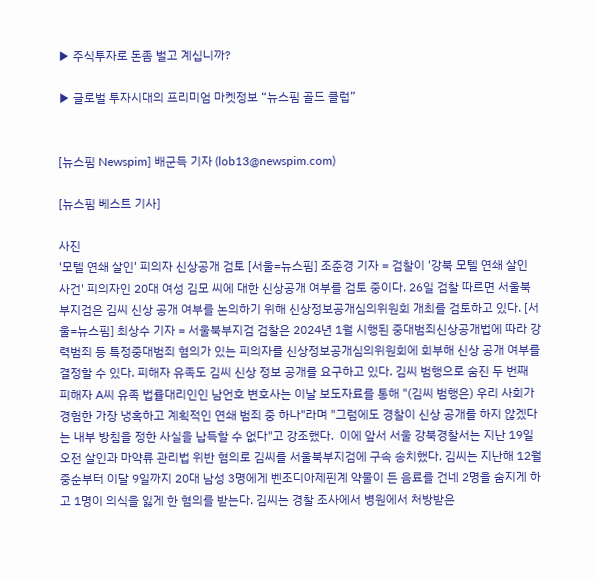▶ 주식투자로 돈좀 벌고 계십니까?

▶ 글로벌 투자시대의 프리미엄 마켓정보 “뉴스핌 골드 클럽”


[뉴스핌 Newspim] 배군득 기자 (lob13@newspim.com)

[뉴스핌 베스트 기사]

사진
'모텔 연쇄 살인' 피의자 신상공개 검토 [서울=뉴스핌] 조준경 기자 = 검찰이 '강북 모텔 연쇄 살인 사건' 피의자인 20대 여성 김모 씨에 대한 신상공개 여부를 검토 중이다. 26일 검찰 따르면 서울북부지검은 김씨 신상 공개 여부를 논의하기 위해 신상정보공개심의위원회 개최를 검토하고 있다. [서울=뉴스핌] 최상수 기자 = 서울북부지검 검찰은 2024년 1월 시행된 중대범죄신상공개법에 따라 강력범죄 등 특정중대범죄 혐의가 있는 피의자를 신상정보공개심의위원회에 회부해 신상 공개 여부를 결정할 수 있다. 피해자 유족도 김씨 신상 정보 공개를 요구하고 있다. 김씨 범행으로 숨진 두 번째 피해자 A씨 유족 법률대리인인 남언호 변호사는 이날 보도자료를 통해 "(김씨 범행은) 우리 사회가 경험한 가장 냉혹하고 계획적인 연쇄 범죄 중 하나"라며 "그럼에도 경찰이 신상 공개를 하지 않겠다는 내부 방침을 정한 사실을 납득할 수 없다"고 강조했다.  이에 앞서 서울 강북경찰서는 지난 19일 오전 살인과 마약류 관리법 위반 혐의로 김씨를 서울북부지검에 구속 송치했다. 김씨는 지난해 12월 중순부터 이달 9일까지 20대 남성 3명에게 벤조디아제핀계 약물이 든 음료를 건네 2명을 숨지게 하고 1명이 의식을 잃게 한 혐의를 받는다. 김씨는 경찰 조사에서 병원에서 처방받은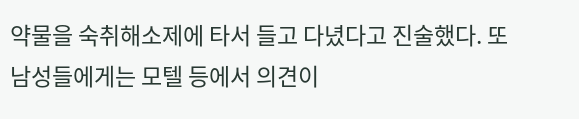약물을 숙취해소제에 타서 들고 다녔다고 진술했다. 또 남성들에게는 모텔 등에서 의견이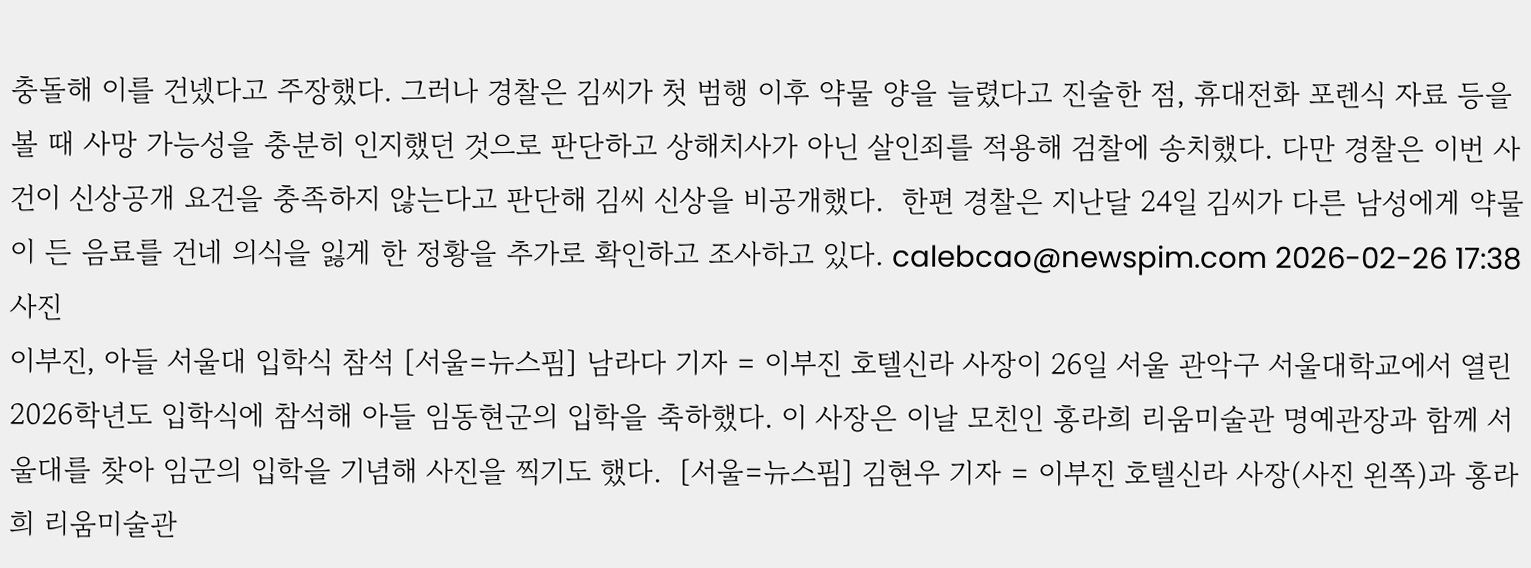충돌해 이를 건넸다고 주장했다. 그러나 경찰은 김씨가 첫 범행 이후 약물 양을 늘렸다고 진술한 점, 휴대전화 포렌식 자료 등을 볼 때 사망 가능성을 충분히 인지했던 것으로 판단하고 상해치사가 아닌 살인죄를 적용해 검찰에 송치했다. 다만 경찰은 이번 사건이 신상공개 요건을 충족하지 않는다고 판단해 김씨 신상을 비공개했다.  한편 경찰은 지난달 24일 김씨가 다른 남성에게 약물이 든 음료를 건네 의식을 잃게 한 정황을 추가로 확인하고 조사하고 있다. calebcao@newspim.com 2026-02-26 17:38
사진
이부진, 아들 서울대 입학식 참석 [서울=뉴스핌] 남라다 기자 = 이부진 호텔신라 사장이 26일 서울 관악구 서울대학교에서 열린 2026학년도 입학식에 참석해 아들 임동현군의 입학을 축하했다. 이 사장은 이날 모친인 홍라희 리움미술관 명예관장과 함께 서울대를 찾아 임군의 입학을 기념해 사진을 찍기도 했다.  [서울=뉴스핌] 김현우 기자 = 이부진 호텔신라 사장(사진 왼쪽)과 홍라희 리움미술관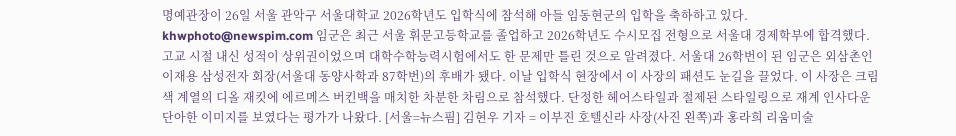명예관장이 26일 서울 관악구 서울대학교 2026학년도 입학식에 참석해 아들 임동현군의 입학을 축하하고 있다.  khwphoto@newspim.com 임군은 최근 서울 휘문고등학교를 졸업하고 2026학년도 수시모집 전형으로 서울대 경제학부에 합격했다. 고교 시절 내신 성적이 상위권이었으며 대학수학능력시험에서도 한 문제만 틀린 것으로 알려졌다. 서울대 26학번이 된 임군은 외삼촌인 이재용 삼성전자 회장(서울대 동양사학과 87학번)의 후배가 됐다. 이날 입학식 현장에서 이 사장의 패션도 눈길을 끌었다. 이 사장은 크림색 계열의 디올 재킷에 에르메스 버킨백을 매치한 차분한 차림으로 참석했다. 단정한 헤어스타일과 절제된 스타일링으로 재계 인사다운 단아한 이미지를 보였다는 평가가 나왔다. [서울=뉴스핌] 김현우 기자 = 이부진 호텔신라 사장(사진 왼쪽)과 홍라희 리움미술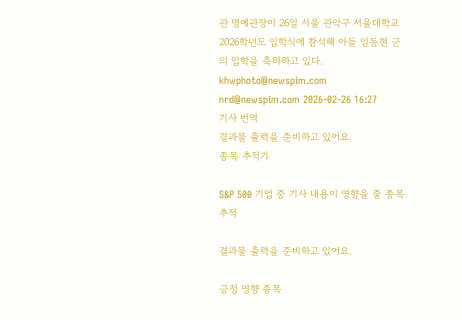관 명예관장이 26일 서울 관악구 서울대학교 2026학년도 입학식에 참석해 아들 임동현 군의 입학을 축하하고 있다. khwphoto@newspim.com nrd@newspim.com 2026-02-26 16:27
기사 번역
결과물 출력을 준비하고 있어요.
종목 추적기

S&P 500 기업 중 기사 내용이 영향을 줄 종목 추적

결과물 출력을 준비하고 있어요.

긍정 영향 종목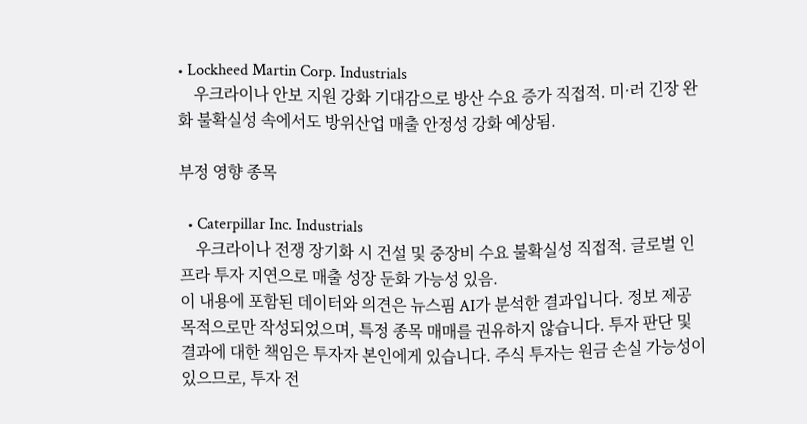• Lockheed Martin Corp. Industrials
    우크라이나 안보 지원 강화 기대감으로 방산 수요 증가 직접적. 미·러 긴장 완화 불확실성 속에서도 방위산업 매출 안정성 강화 예상됨.

부정 영향 종목

  • Caterpillar Inc. Industrials
    우크라이나 전쟁 장기화 시 건설 및 중장비 수요 불확실성 직접적. 글로벌 인프라 투자 지연으로 매출 성장 둔화 가능성 있음.
이 내용에 포함된 데이터와 의견은 뉴스핌 AI가 분석한 결과입니다. 정보 제공 목적으로만 작성되었으며, 특정 종목 매매를 권유하지 않습니다. 투자 판단 및 결과에 대한 책임은 투자자 본인에게 있습니다. 주식 투자는 원금 손실 가능성이 있으므로, 투자 전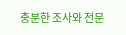충분한 조사와 전문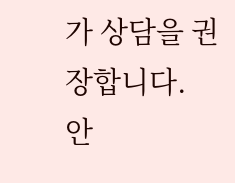가 상담을 권장합니다.
안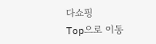다쇼핑
Top으로 이동